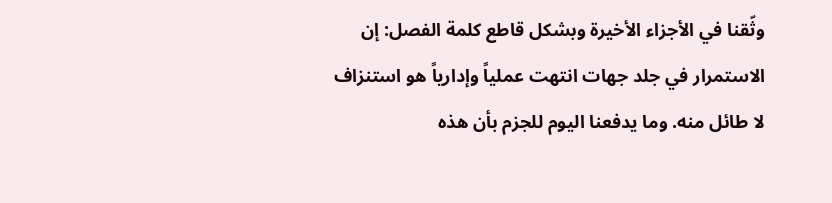وثّقنا في الأجزاء الأخيرة وبشكل قاطع كلمة الفصل: إن الاستمرار في جلد جهات انتهت عملياً وإدارياً هو استنزاف لا طائل منه. وما يدفعنا اليوم للجزم بأن هذه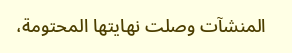المنشآت وصلت نهايتها المحتومة،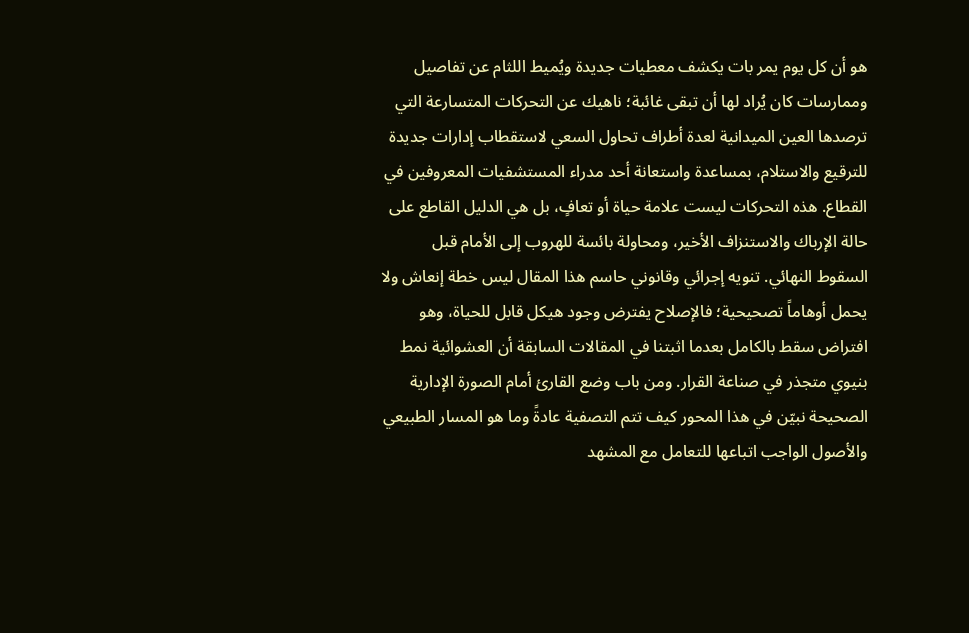هو أن كل يوم يمر بات يكشف معطيات جديدة ويُميط اللثام عن تفاصيل وممارسات كان يُراد لها أن تبقى غائبة؛ ناهيك عن التحركات المتسارعة التي ترصدها العين الميدانية لعدة أطراف تحاول السعي لاستقطاب إدارات جديدة للترقيع والاستلام، بمساعدة واستعانة أحد مدراء المستشفيات المعروفين في القطاع. هذه التحركات ليست علامة حياة أو تعافٍ، بل هي الدليل القاطع على حالة الإرباك والاستنزاف الأخير، ومحاولة بائسة للهروب إلى الأمام قبل السقوط النهائي. تنويه إجرائي وقانوني حاسم هذا المقال ليس خطة إنعاش ولا يحمل أوهاماً تصحيحية؛ فالإصلاح يفترض وجود هيكل قابل للحياة، وهو افتراض سقط بالكامل بعدما اثبتنا في المقالات السابقة أن العشوائية نمط بنيوي متجذر في صناعة القرار. ومن باب وضع القارئ أمام الصورة الإدارية الصحيحة نبيّن في هذا المحور كيف تتم التصفية عادةً وما هو المسار الطبيعي والأصول الواجب اتباعها للتعامل مع المشهد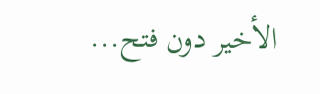الأخير دون فتح...